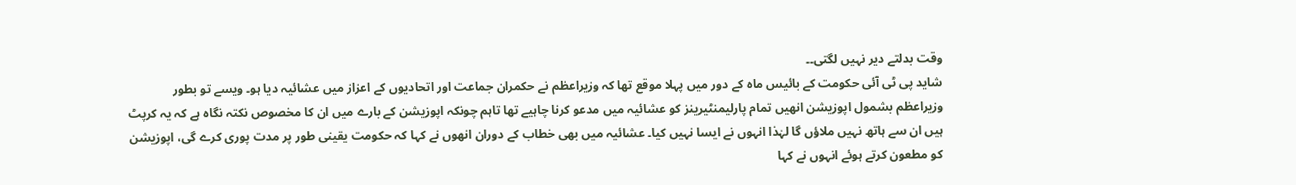وقت بدلتے دیر نہیں لگتی۔۔
شاید پی ٹی آئی حکومت کے بائیس ماہ کے دور میں پہلا موقع تھا کہ وزیراعظم نے حکمران جماعت اور اتحادیوں کے اعزاز میں عشائیہ دیا ہو۔ ویسے تو بطور وزیراعظم بشمول اپوزیشن انھیں تمام پارلیمنٹیرینز کو عشائیہ میں مدعو کرنا چاہیے تھا تاہم چونکہ اپوزیشن کے بارے میں ان کا مخصوص نکتہ نگاہ ہے کہ یہ کرپٹ ہیں ان سے ہاتھ نہیں ملاؤں گا لہٰذا انہوں نے ایسا نہیں کیا۔ عشائیہ میں بھی خطاب کے دوران انھوں نے کہا کہ حکومت یقینی طور پر مدت پوری کرے گی، اپوزیشن کو مطعون کرتے ہوئے انہوں نے کہا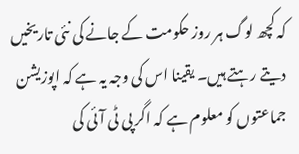کہ کچھ لوگ ہر روز حکومت کے جانے کی نئی تاریخیں دیتے رہتے ہیں۔ یقینا اس کی وجہ یہ ہے کہ اپوزیشن جماعتوں کو معلوم ہے کہ اگر پی ٹی آئی کی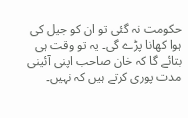حکومت نہ گئی تو ان کو جیل کی ہوا کھانا پڑے گی۔ یہ تو وقت ہی بتائے گا کہ خان صاحب اپنی آئینی مدت پوری کرتے ہیں کہ نہیں۔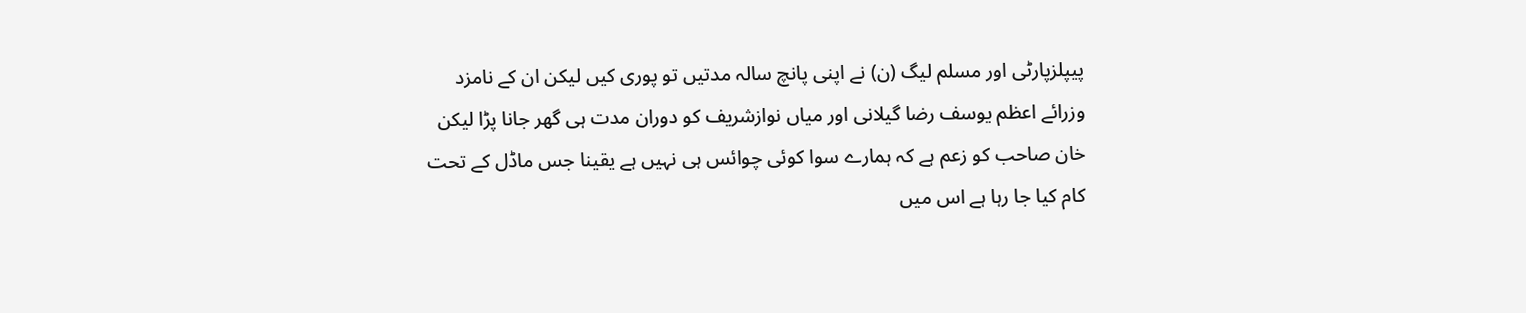پیپلزپارٹی اور مسلم لیگ (ن) نے اپنی پانچ سالہ مدتیں تو پوری کیں لیکن ان کے نامزد وزرائے اعظم یوسف رضا گیلانی اور میاں نوازشریف کو دوران مدت ہی گھر جانا پڑا لیکن خان صاحب کو زعم ہے کہ ہمارے سوا کوئی چوائس ہی نہیں ہے یقینا جس ماڈل کے تحت کام کیا جا رہا ہے اس میں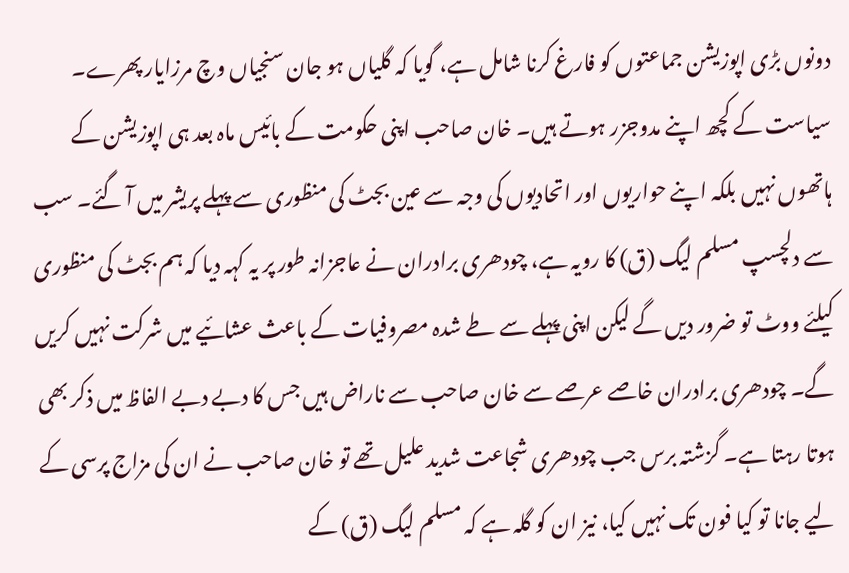دونوں بڑی اپوزیشن جماعتوں کو فارغ کرنا شامل ہے، گویا کہ گلیاں ہو جان سنجیاں وچ مرزایار پھرے۔ سیاست کے کچھ اپنے مدوجزر ہوتے ہیں۔ خان صاحب اپنی حکومت کے بائیس ماہ بعد ہی اپوزیشن کے ہاتھوں نہیں بلکہ اپنے حواریوں اور اتحادیوں کی وجہ سے عین بجٹ کی منظوری سے پہلے پریشر میں آ گئے۔ سب سے دلچسپ مسلم لیگ (ق) کا رویہ ہے، چودھری برادران نے عاجزانہ طور پر یہ کہہ دیا کہ ہم بجٹ کی منظوری کیلئے ووٹ تو ضرور دیں گے لیکن اپنی پہلے سے طے شدہ مصروفیات کے باعث عشائیے میں شرکت نہیں کریں گے۔ چودھری برادران خاصے عرصے سے خان صاحب سے ناراض ہیں جس کا دبے دبے الفاظ میں ذکر بھی ہوتا رہتا ہے۔ گزشتہ برس جب چودھری شجاعت شدید علیل تھے تو خان صاحب نے ان کی مزاج پرسی کے لیے جانا تو کیا فون تک نہیں کیا، نیز ان کو گلہ ہے کہ مسلم لیگ (ق) کے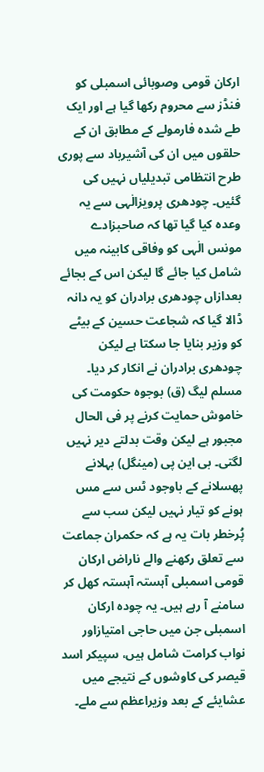ارکان قومی وصوبائی اسمبلی کو فنڈز سے محروم رکھا گیا ہے اور ایک طے شدہ فارمولے کے مطابق ان کے حلقوں میں ان کی آشیرباد سے پوری طرح انتظامی تبدیلیاں نہیں کی گئیں۔ چودھری پرویزالٰہی سے یہ وعدہ کیا گیا تھا کہ صاحبزادے مونس الٰہی کو وفاقی کابینہ میں شامل کیا جائے گا لیکن اس کے بجائے بعدازاں چودھری برادران کو یہ دانہ ڈالا گیا کہ شجاعت حسین کے بیٹے کو وزیر بنایا جا سکتا ہے لیکن چودھری برادران نے انکار کر دیا۔
مسلم لیگ (ق) بوجوہ حکومت کی خاموش حمایت کرنے پر فی الحال مجبور ہے لیکن وقت بدلتے دیر نہیں لگتی۔ بی این پی (مینگل) بہلانے پھسلانے کے باوجود ٹس سے مس ہونے کو تیار نہیں لیکن سب سے پُرخطر بات یہ ہے کہ حکمران جماعت سے تعلق رکھنے والے ناراض ارکان قومی اسمبلی آہستہ آہستہ کھل کر سامنے آ رہے ہیں۔ یہ چودہ ارکان اسمبلی جن میں حاجی امتیازاور نواب کرامت شامل ہیں، سپیکر اسد قیصر کی کاوشوں کے نتیجے میں عشایئے کے بعد وزیراعظم سے ملے۔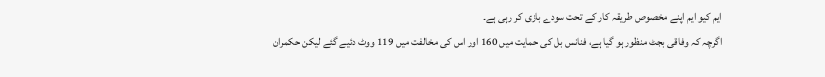ایم کیو ایم اپنے مخصوص طریقہ کار کے تحت سودے بازی کر رہی ہے۔
اگرچہ کہ وفاقی بجٹ منظور ہو گیا ہے، فنانس بل کی حمایت میں 160 اور اس کی مخالفت میں 119 ووٹ دئیے گئے لیکن حکمران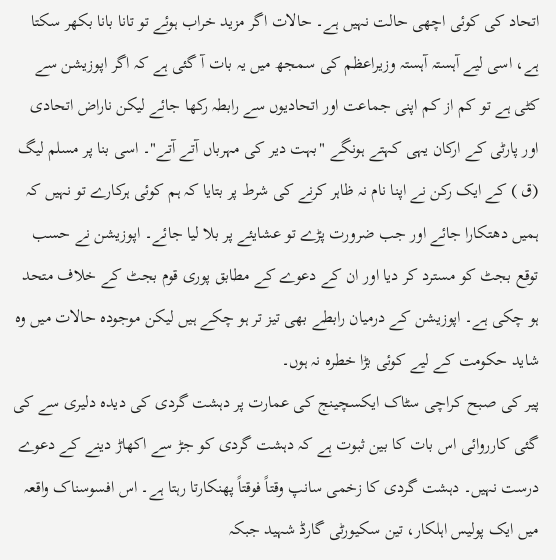اتحاد کی کوئی اچھی حالت نہیں ہے۔ حالات اگر مزید خراب ہوئے تو تانا بانا بکھر سکتا ہے، اسی لیے آہستہ آہستہ وزیراعظم کی سمجھ میں یہ بات آ گئی ہے کہ اگر اپوزیشن سے کٹی ہے تو کم از کم اپنی جماعت اور اتحادیوں سے رابطہ رکھا جائے لیکن ناراض اتحادی اور پارٹی کے ارکان یہی کہتے ہونگے "بہت دیر کی مہرباں آتے آتے"۔ اسی بنا پر مسلم لیگ (ق ) کے ایک رکن نے اپنا نام نہ ظاہر کرنے کی شرط پر بتایا کہ ہم کوئی ہرکارے تو نہیں کہ ہمیں دھتکارا جائے اور جب ضرورت پڑے تو عشایئے پر بلا لیا جائے۔ اپوزیشن نے حسب توقع بجٹ کو مسترد کر دیا اور ان کے دعوے کے مطابق پوری قوم بجٹ کے خلاف متحد ہو چکی ہے۔ اپوزیشن کے درمیان رابطے بھی تیز تر ہو چکے ہیں لیکن موجودہ حالات میں وہ شاید حکومت کے لیے کوئی بڑا خطرہ نہ ہوں۔
پیر کی صبح کراچی سٹاک ایکسچینج کی عمارت پر دہشت گردی کی دیدہ دلیری سے کی گئی کارروائی اس بات کا بین ثبوت ہے کہ دہشت گردی کو جڑ سے اکھاڑ دینے کے دعوے درست نہیں۔ دہشت گردی کا زخمی سانپ وقتاً فوقتاً پھنکارتا رہتا ہے۔ اس افسوسناک واقعہ میں ایک پولیس اہلکار، تین سکیورٹی گارڈ شہید جبکہ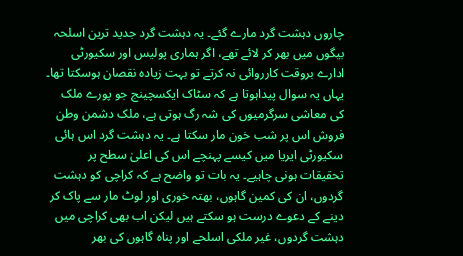چاروں دہشت گرد مارے گئے۔ یہ دہشت گرد جدید ترین اسلحہ بیگوں میں بھر کر لائے تھے، اگر ہماری پولیس اور سکیورٹی ادارے بروقت کارروائی نہ کرتے تو بہت زیادہ نقصان ہوسکتا تھا۔ یہاں یہ سوال پیداہوتا ہے کہ سٹاک ایکسچینج جو پورے ملک کی معاشی سرگرمیوں کی شہ رگ ہوتی ہے، ملک دشمن وطن فروش اس پر شب خون مار سکتا ہے۔ یہ دہشت گرد اس ہائی سکیورٹی ایریا میں کیسے پہنچے اس کی اعلیٰ سطح پر تحقیقات ہونی چاہیے۔ یہ بات تو واضح ہے کہ کراچی کو دہشت گردوں، ان کی کمین گاہوں، بھتہ خوری اور لوٹ مار سے پاک کر دینے کے دعوے درست ہو سکتے ہیں لیکن اب بھی کراچی میں دہشت گردوں، غیر ملکی اسلحے اور پناہ گاہوں کی بھر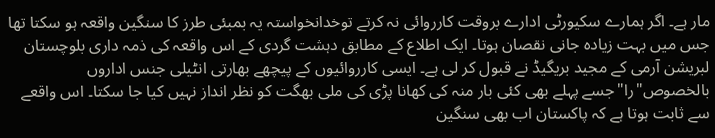مار ہے۔ اگر ہمارے سکیورٹی ادارے بروقت کارروائی نہ کرتے توخدانخواستہ یہ بمبئی طرز کا سنگین واقعہ ہو سکتا تھا جس میں بہت زیادہ جانی نقصان ہوتا۔ ایک اطلاع کے مطابق دہشت گردی کے اس واقعہ کی ذمہ داری بلوچستان لبریشن آرمی کے مجید بریگیڈ نے قبول کر لی ہے۔ ایسی کارروائیوں کے پیچھے بھارتی انٹیلی جنس اداروں بالخصوص"را"جسے پہلے بھی کئی بار منہ کی کھانا پڑی کی ملی بھگت کو نظر انداز نہیں کیا جا سکتا۔ اس واقعے سے ثابت ہوتا ہے کہ پاکستان اب بھی سنگین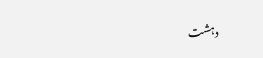دہشت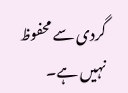گردی سے محفوظ نہیں ہے۔